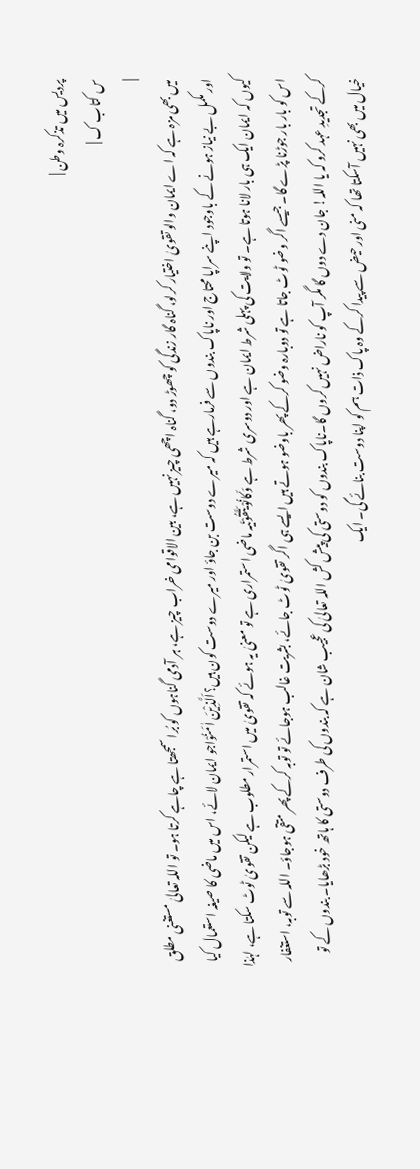پردیس میں تذکرہ وطن |
س کتاب ک |
|
میں بھی مزہ ہے کہ اے ایمان والو تقویٰ اختیار کرلو، گناہ گار زندگی کو چھوڑ دو، گناہ اچھی چیز نہیں ہے، بین الاقوامی خراب چیز ہے، ہر آدمی گناہوں کو بُرا سمجھتا ہے چاہے کرتا ہو۔ تو اللہ تعالیٰ مستغنی مطلق اور مکمل بے نیاز ہونے کے باوجود اپنے سراپا محتاج اور ناپاک بندوں سے فرمارہے ہیں کہ میرے دوست بن جاؤ اور میرے دوست کون ہیں؟اَلَّذِیْنَ اٰمَنُوْاجو ایمان لائے، اس میں ماضی کا صیغہ استعمال کیا کیوں کہ ایمان ایک ہی بار لانا ہوتا ہے۔ تو ولایت کی پہلی شرط ایمان ہے اور دوسری شرط ہے وَکَانُوْ یَتَّقُوْنَیہ ماضی استمراری ہے تو معنیٰ یہ ہوئے کہ تقویٰ میں استمرار مطلوب ہے لیکن تقویٰ ٹوٹ سکتا ہے، لہٰذا اس کو بار بار جوڑنا پڑے گا۔ جیسے اگر وضو ٹوٹ جاتا ہے تو دوبارہ وضو کرکے پھر باوضو ہوتے ہیں ایسے ہی اگر تقویٰ ٹوٹ جائے، بشریت غالب ہوجائے تو توبہ کرکے پھر متقی ہوجاؤ۔ اللہ سے توبہ، استغفار کرکے تجدیدِ عہد کرو کہ یا اللہ! جان دے دوں گا مگر آپ کو ناراض نہیں کروں گا۔ناپاک بندوں کو دوستی کی پیش کش اللہ تعالیٰ کی عجیب شان ہے کہ بندوں کی طرف دوستی کا ہاتھ خود بڑھایا۔ بندوں کے تو خیال میں بھی نہیں آسکتا تھا کہ منی اور حیض سے پیدا کرکے وہ پاک ذات ہم کو اپنا دوست بنائے گی۔ ایک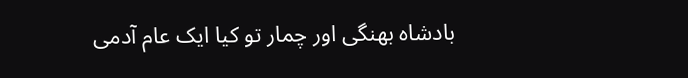بادشاہ بھنگی اور چمار تو کیا ایک عام آدمی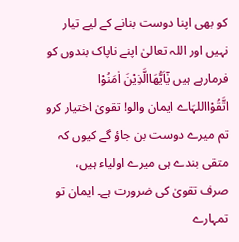کو بھی اپنا دوست بنانے کے لیے تیار نہیں اور اللہ تعالیٰ اپنے ناپاک بندوں کو فرمارہے ہیں یٰۤاَیُّھَاالَّذِیْنَ اٰمَنُوْا اتَّقُوْااللہَاے ایمان والو! تقویٰ اختیار کرو تم میرے دوست بن جاؤ گے کیوں کہ متقی بندے ہی میرے اولیاء ہیں، صرف تقویٰ کی ضرورت ہے۔ ایمان تو تمہارے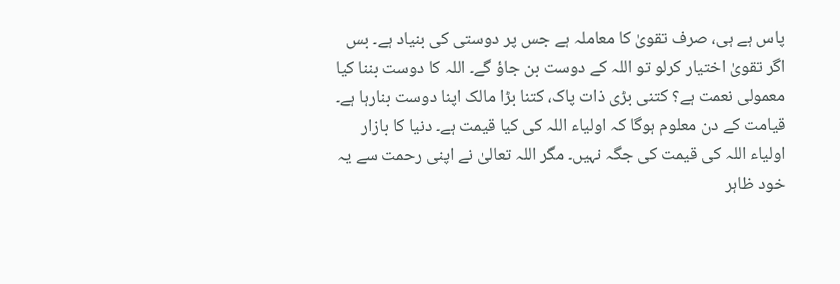پاس ہے ہی، صرف تقویٰ کا معاملہ ہے جس پر دوستی کی بنیاد ہے۔ بس اگر تقویٰ اختیار کرلو تو اللہ کے دوست بن جاؤ گے۔ اللہ کا دوست بننا کیا معمولی نعمت ہے؟ کتنی بڑی ذات پاک، کتنا بڑا مالک اپنا دوست بنارہا ہے۔ قیامت کے دن معلوم ہوگا کہ اولیاء اللہ کی کیا قیمت ہے۔ دنیا کا بازار اولیاء اللہ کی قیمت کی جگہ نہیں۔ مگر اللہ تعالیٰ نے اپنی رحمت سے یہ خود ظاہر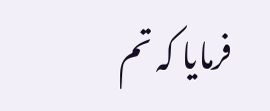فرمایا کہ تم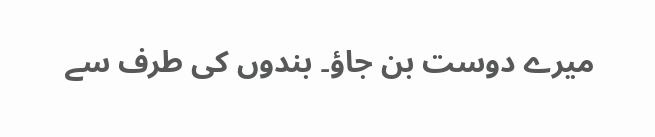میرے دوست بن جاؤ۔ بندوں کی طرف سے